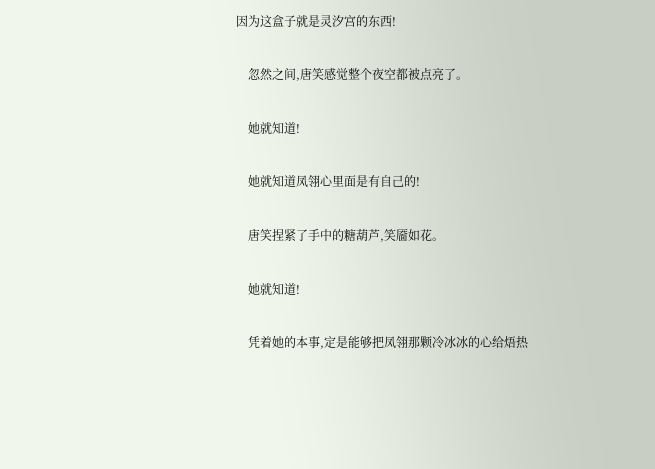因为这盒子就是灵汐宫的东西!

    忽然之间,唐笑感觉整个夜空都被点亮了。

    她就知道!

    她就知道凤翎心里面是有自己的!

    唐笑捏紧了手中的糖葫芦,笑靥如花。

    她就知道!

    凭着她的本事,定是能够把凤翎那颗冷冰冰的心给焐热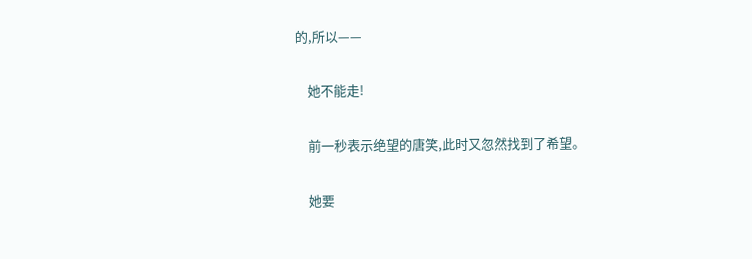的,所以——

    她不能走!

    前一秒表示绝望的唐笑,此时又忽然找到了希望。

    她要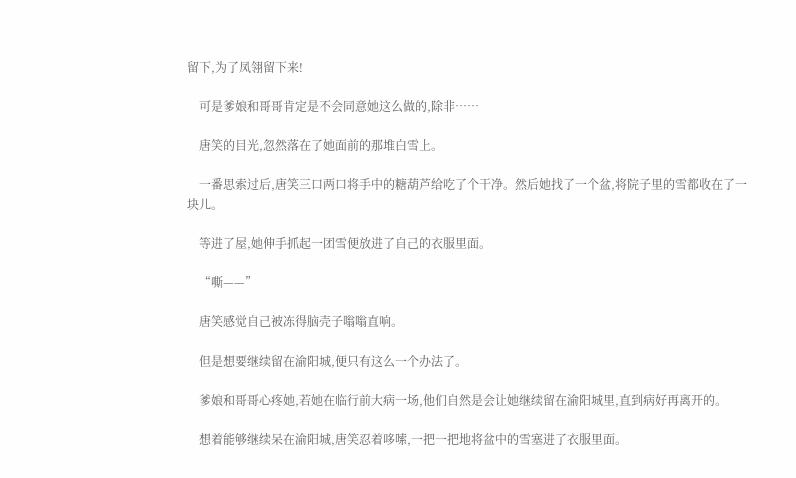留下,为了凤翎留下来!

    可是爹娘和哥哥肯定是不会同意她这么做的,除非……

    唐笑的目光,忽然落在了她面前的那堆白雪上。

    一番思索过后,唐笑三口两口将手中的糖葫芦给吃了个干净。然后她找了一个盆,将院子里的雪都收在了一块儿。

    等进了屋,她伸手抓起一团雪便放进了自己的衣服里面。

    “嘶——”

    唐笑感觉自己被冻得脑壳子嗡嗡直响。

    但是想要继续留在渝阳城,便只有这么一个办法了。

    爹娘和哥哥心疼她,若她在临行前大病一场,他们自然是会让她继续留在渝阳城里,直到病好再离开的。

    想着能够继续呆在渝阳城,唐笑忍着哆嗦,一把一把地将盆中的雪塞进了衣服里面。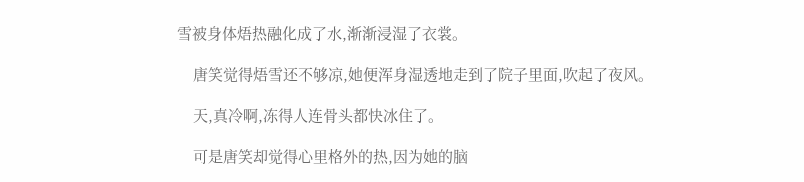雪被身体焐热融化成了水,渐渐浸湿了衣裳。

    唐笑觉得焐雪还不够凉,她便浑身湿透地走到了院子里面,吹起了夜风。

    天,真冷啊,冻得人连骨头都快冰住了。

    可是唐笑却觉得心里格外的热,因为她的脑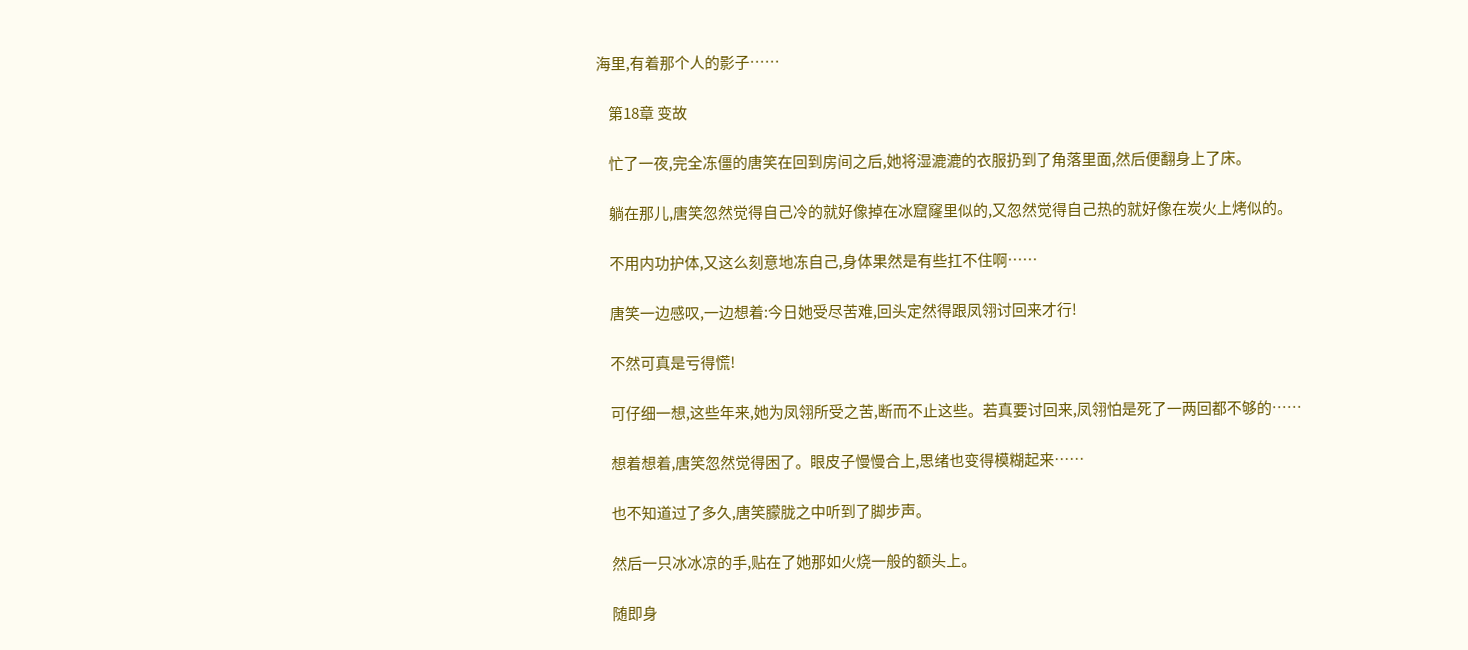海里,有着那个人的影子……

    第18章 变故

    忙了一夜,完全冻僵的唐笑在回到房间之后,她将湿漉漉的衣服扔到了角落里面,然后便翻身上了床。

    躺在那儿,唐笑忽然觉得自己冷的就好像掉在冰窟窿里似的,又忽然觉得自己热的就好像在炭火上烤似的。

    不用内功护体,又这么刻意地冻自己,身体果然是有些扛不住啊……

    唐笑一边感叹,一边想着:今日她受尽苦难,回头定然得跟凤翎讨回来才行!

    不然可真是亏得慌!

    可仔细一想,这些年来,她为凤翎所受之苦,断而不止这些。若真要讨回来,凤翎怕是死了一两回都不够的……

    想着想着,唐笑忽然觉得困了。眼皮子慢慢合上,思绪也变得模糊起来……

    也不知道过了多久,唐笑朦胧之中听到了脚步声。

    然后一只冰冰凉的手,贴在了她那如火烧一般的额头上。

    随即身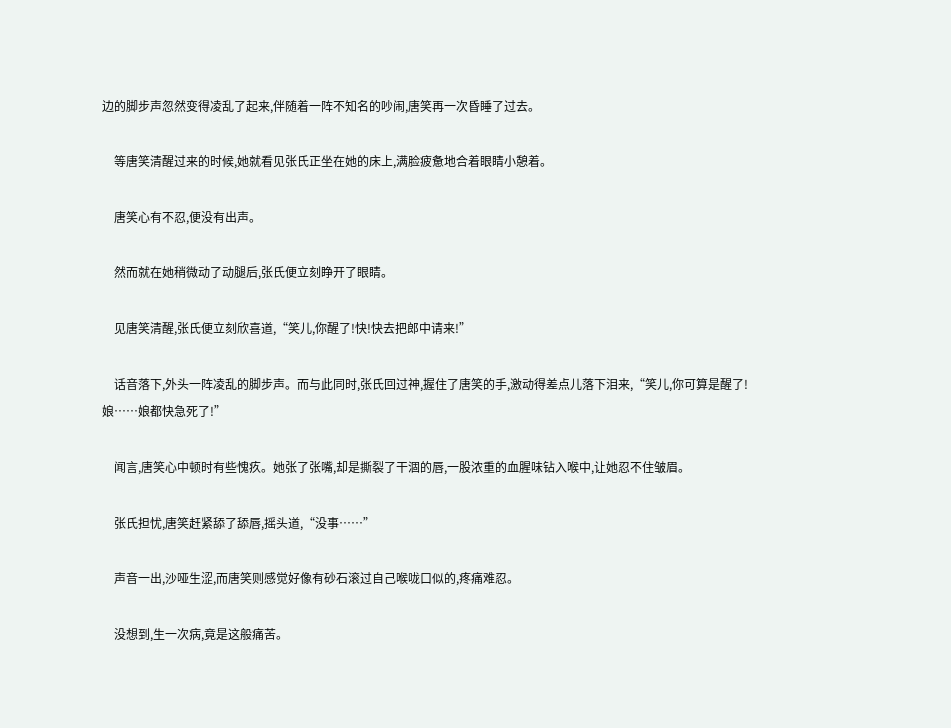边的脚步声忽然变得凌乱了起来,伴随着一阵不知名的吵闹,唐笑再一次昏睡了过去。

    等唐笑清醒过来的时候,她就看见张氏正坐在她的床上,满脸疲惫地合着眼睛小憩着。

    唐笑心有不忍,便没有出声。

    然而就在她稍微动了动腿后,张氏便立刻睁开了眼睛。

    见唐笑清醒,张氏便立刻欣喜道,“笑儿,你醒了!快!快去把郎中请来!”

    话音落下,外头一阵凌乱的脚步声。而与此同时,张氏回过神,握住了唐笑的手,激动得差点儿落下泪来,“笑儿,你可算是醒了!娘……娘都快急死了!”

    闻言,唐笑心中顿时有些愧疚。她张了张嘴,却是撕裂了干涸的唇,一股浓重的血腥味钻入喉中,让她忍不住皱眉。

    张氏担忧,唐笑赶紧舔了舔唇,摇头道,“没事……”

    声音一出,沙哑生涩,而唐笑则感觉好像有砂石滚过自己喉咙口似的,疼痛难忍。

    没想到,生一次病,竟是这般痛苦。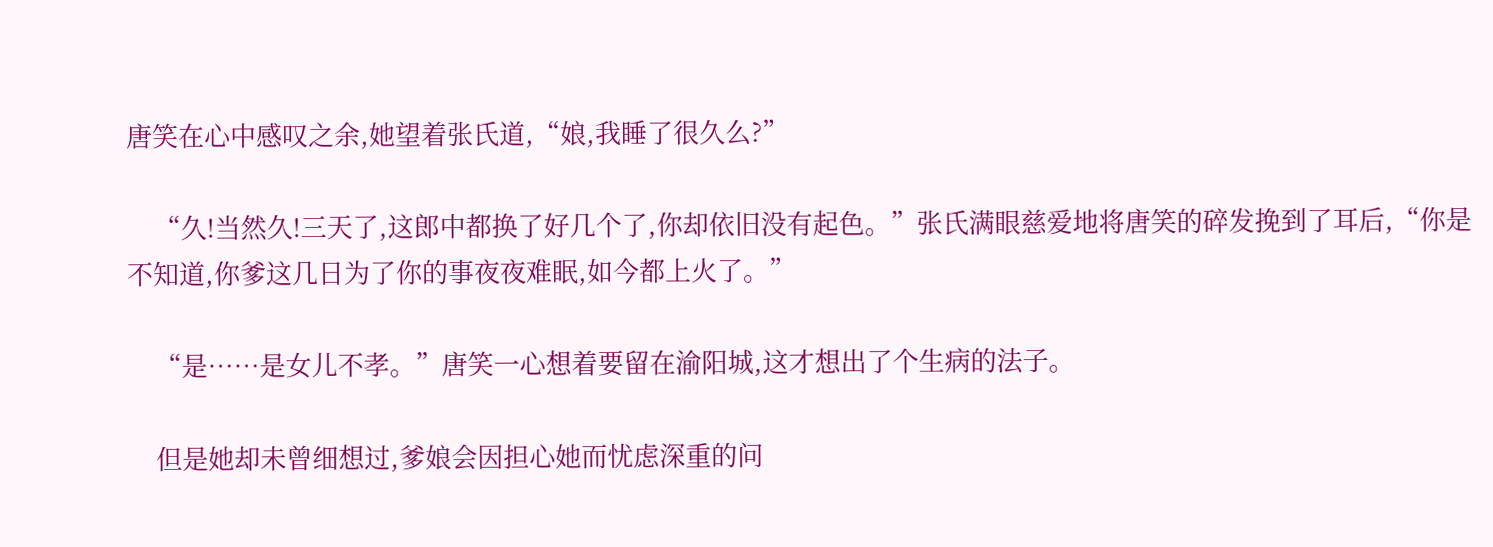唐笑在心中感叹之余,她望着张氏道,“娘,我睡了很久么?”

    “久!当然久!三天了,这郎中都换了好几个了,你却依旧没有起色。”张氏满眼慈爱地将唐笑的碎发挽到了耳后,“你是不知道,你爹这几日为了你的事夜夜难眠,如今都上火了。”

    “是……是女儿不孝。”唐笑一心想着要留在渝阳城,这才想出了个生病的法子。

    但是她却未曾细想过,爹娘会因担心她而忧虑深重的问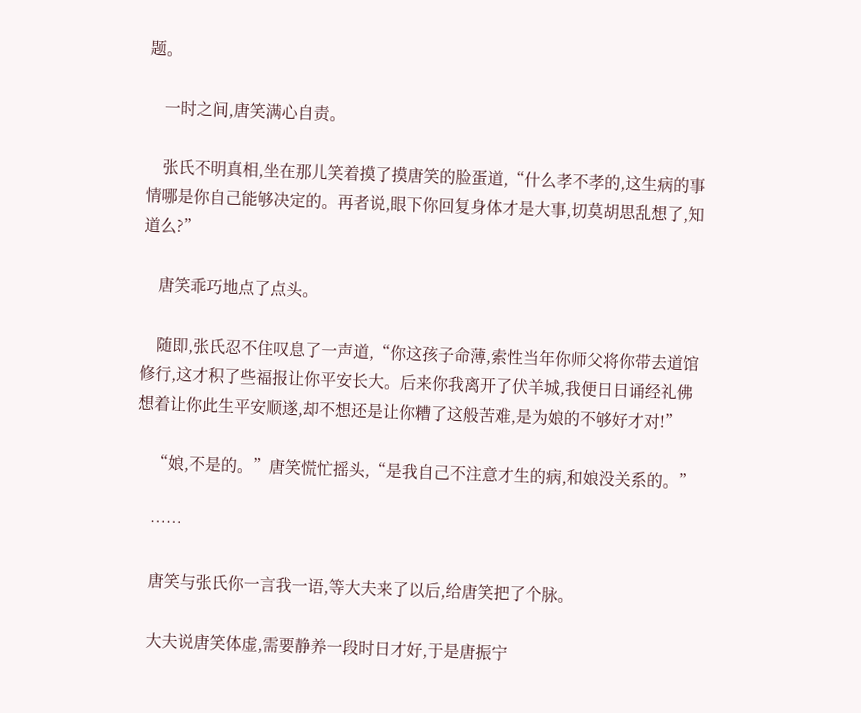题。

    一时之间,唐笑满心自责。

    张氏不明真相,坐在那儿笑着摸了摸唐笑的脸蛋道,“什么孝不孝的,这生病的事情哪是你自己能够决定的。再者说,眼下你回复身体才是大事,切莫胡思乱想了,知道么?”

    唐笑乖巧地点了点头。

    随即,张氏忍不住叹息了一声道,“你这孩子命薄,索性当年你师父将你带去道馆修行,这才积了些福报让你平安长大。后来你我离开了伏羊城,我便日日诵经礼佛想着让你此生平安顺遂,却不想还是让你糟了这般苦难,是为娘的不够好才对!”

    “娘,不是的。”唐笑慌忙摇头,“是我自己不注意才生的病,和娘没关系的。”

    ……

    唐笑与张氏你一言我一语,等大夫来了以后,给唐笑把了个脉。

    大夫说唐笑体虚,需要静养一段时日才好,于是唐振宁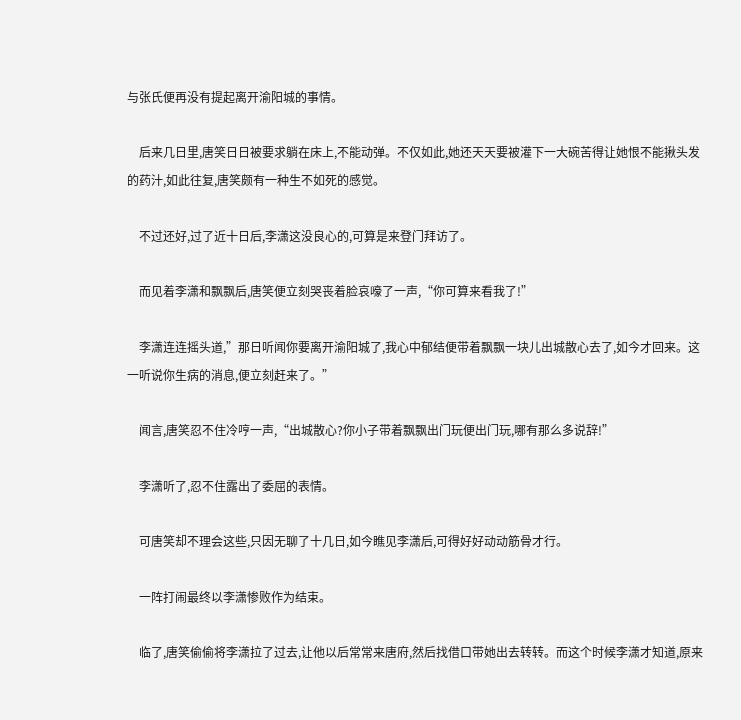与张氏便再没有提起离开渝阳城的事情。

    后来几日里,唐笑日日被要求躺在床上,不能动弹。不仅如此,她还天天要被灌下一大碗苦得让她恨不能揪头发的药汁,如此往复,唐笑颇有一种生不如死的感觉。

    不过还好,过了近十日后,李潇这没良心的,可算是来登门拜访了。

    而见着李潇和飘飘后,唐笑便立刻哭丧着脸哀嚎了一声,“你可算来看我了!”

    李潇连连摇头道,”那日听闻你要离开渝阳城了,我心中郁结便带着飘飘一块儿出城散心去了,如今才回来。这一听说你生病的消息,便立刻赶来了。”

    闻言,唐笑忍不住冷哼一声,“出城散心?你小子带着飘飘出门玩便出门玩,哪有那么多说辞!”

    李潇听了,忍不住露出了委屈的表情。

    可唐笑却不理会这些,只因无聊了十几日,如今瞧见李潇后,可得好好动动筋骨才行。

    一阵打闹最终以李潇惨败作为结束。

    临了,唐笑偷偷将李潇拉了过去,让他以后常常来唐府,然后找借口带她出去转转。而这个时候李潇才知道,原来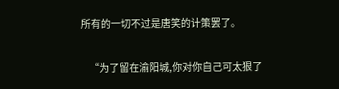所有的一切不过是唐笑的计策罢了。

    “为了留在渝阳城,你对你自己可太狠了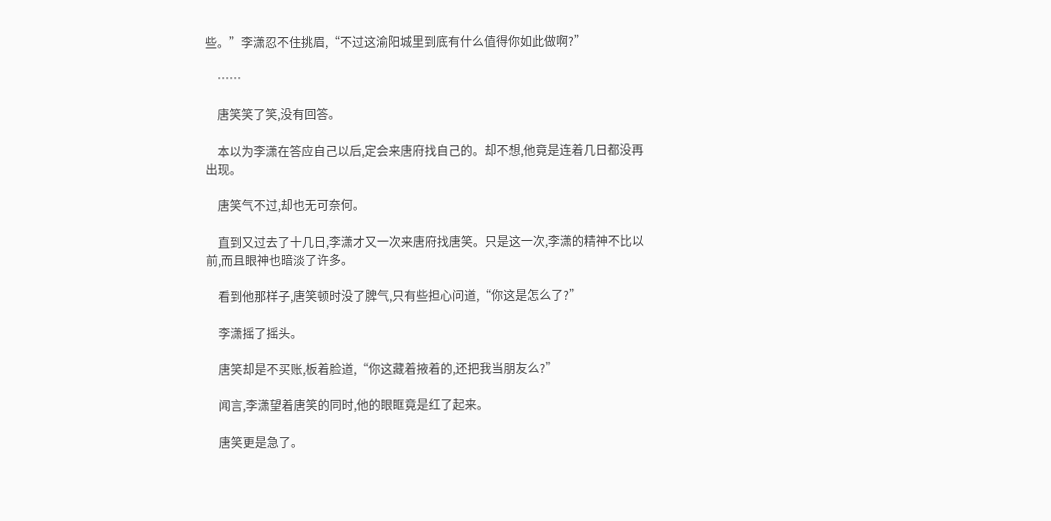些。”李潇忍不住挑眉,“不过这渝阳城里到底有什么值得你如此做啊?”

    ……

    唐笑笑了笑,没有回答。

    本以为李潇在答应自己以后,定会来唐府找自己的。却不想,他竟是连着几日都没再出现。

    唐笑气不过,却也无可奈何。

    直到又过去了十几日,李潇才又一次来唐府找唐笑。只是这一次,李潇的精神不比以前,而且眼神也暗淡了许多。

    看到他那样子,唐笑顿时没了脾气,只有些担心问道,“你这是怎么了?”

    李潇摇了摇头。

    唐笑却是不买账,板着脸道,“你这藏着掖着的,还把我当朋友么?”

    闻言,李潇望着唐笑的同时,他的眼眶竟是红了起来。

    唐笑更是急了。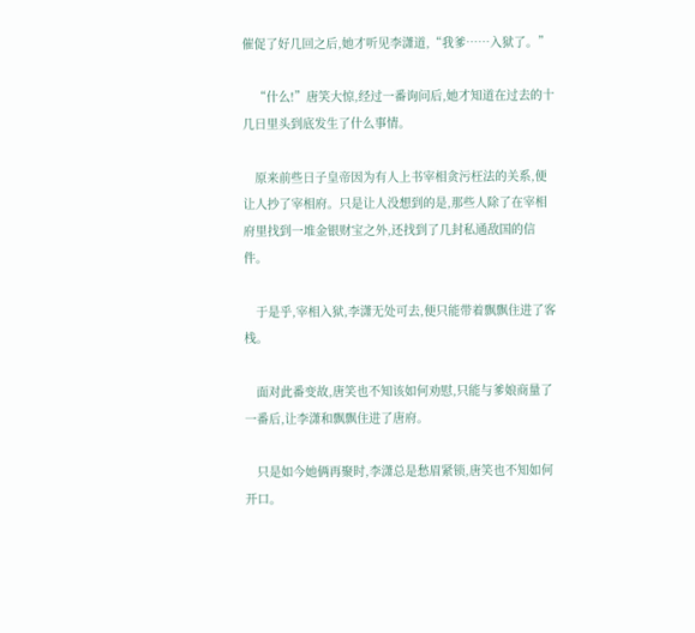催促了好几回之后,她才听见李潇道,“我爹……入狱了。”

    “什么!”唐笑大惊,经过一番询问后,她才知道在过去的十几日里头到底发生了什么事情。

    原来前些日子皇帝因为有人上书宰相贪污枉法的关系,便让人抄了宰相府。只是让人没想到的是,那些人除了在宰相府里找到一堆金银财宝之外,还找到了几封私通敌国的信件。

    于是乎,宰相入狱,李潇无处可去,便只能带着飘飘住进了客栈。

    面对此番变故,唐笑也不知该如何劝慰,只能与爹娘商量了一番后,让李潇和飘飘住进了唐府。

    只是如今她俩再聚时,李潇总是愁眉紧锁,唐笑也不知如何开口。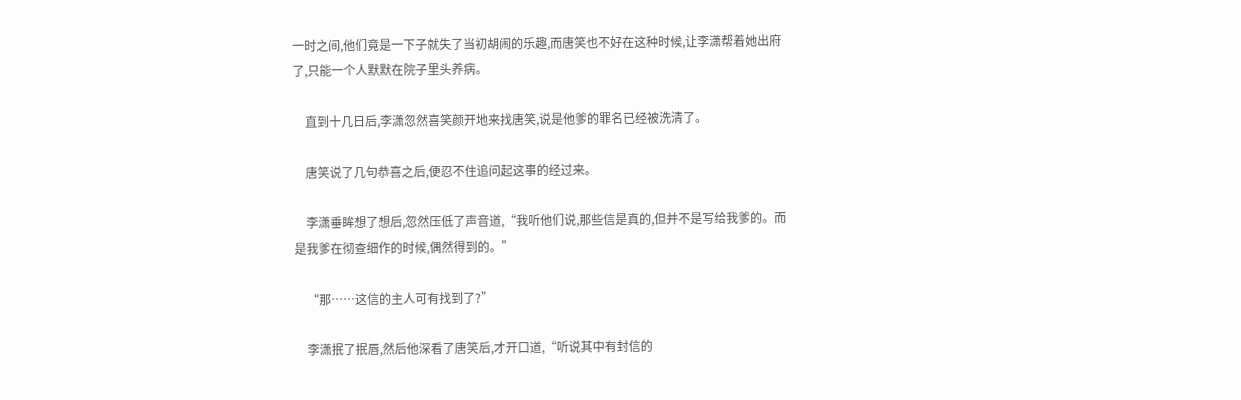一时之间,他们竟是一下子就失了当初胡闹的乐趣,而唐笑也不好在这种时候,让李潇帮着她出府了,只能一个人默默在院子里头养病。

    直到十几日后,李潇忽然喜笑颜开地来找唐笑,说是他爹的罪名已经被洗清了。

    唐笑说了几句恭喜之后,便忍不住追问起这事的经过来。

    李潇垂眸想了想后,忽然压低了声音道,“我听他们说,那些信是真的,但并不是写给我爹的。而是我爹在彻查细作的时候,偶然得到的。”

    “那……这信的主人可有找到了?”

    李潇抿了抿唇,然后他深看了唐笑后,才开口道,“听说其中有封信的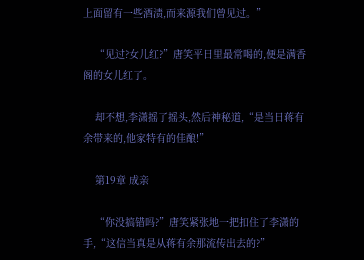上面留有一些酒渍,而来源我们曾见过。”

    “见过?女儿红?”唐笑平日里最常喝的,便是满香阁的女儿红了。

    却不想,李潇摇了摇头,然后神秘道,“是当日蒋有余带来的,他家特有的佳酿!”

    第19章 成亲

    “你没搞错吗?”唐笑紧张地一把扣住了李潇的手,“这信当真是从蒋有余那流传出去的?”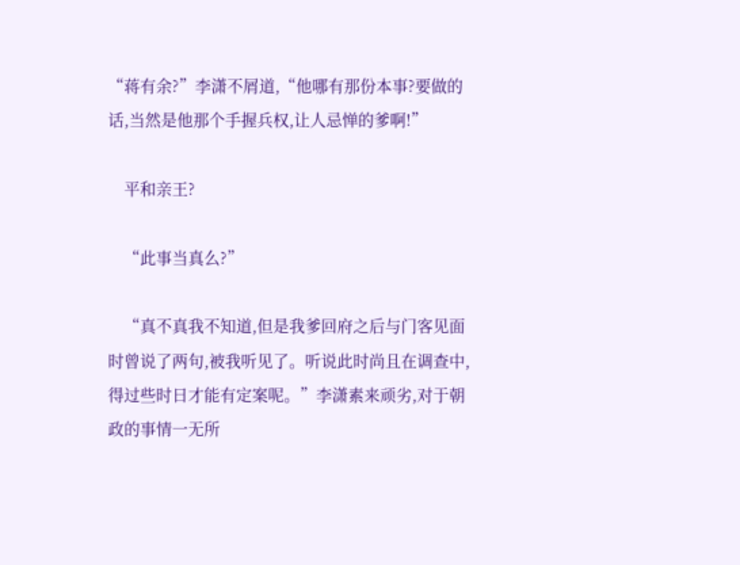“蒋有余?”李潇不屑道,“他哪有那份本事?要做的话,当然是他那个手握兵权,让人忌惮的爹啊!”

    平和亲王?

    “此事当真么?”

    “真不真我不知道,但是我爹回府之后与门客见面时曾说了两句,被我听见了。听说此时尚且在调查中,得过些时日才能有定案呢。”李潇素来顽劣,对于朝政的事情一无所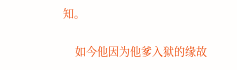知。

    如今他因为他爹入狱的缘故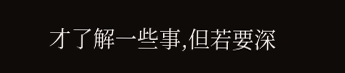才了解一些事,但若要深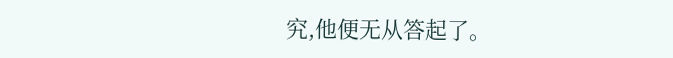究,他便无从答起了。